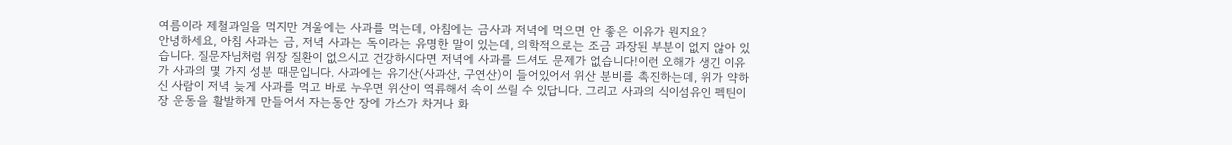여름이라 제철과일을 먹지만 겨울에는 사과를 먹는데, 아침에는 금사과 저녁에 먹으면 안 좋은 이유가 뭔지요?
안녕하세요, 아침 사과는 금, 저녁 사과는 독이라는 유명한 말이 있는데, 의학적으로는 조금 과장된 부분이 없지 않아 있습니다. 질문자님처럼 위장 질환이 없으시고 건강하시다면 저녁에 사과를 드셔도 문제가 없습니다!이런 오해가 생긴 이유가 사과의 몇 가지 성분 때문입니다. 사과에는 유기산(사과산, 구연산)이 들어있어서 위산 분비를 촉진하는데, 위가 약하신 사람이 저녁 늦게 사과를 먹고 바로 누우면 위산이 역류해서 속이 쓰릴 수 있답니다. 그리고 사과의 식이섬유인 펙틴이 장 운동을 활발하게 만들어서 자는동안 장에 가스가 차거나 화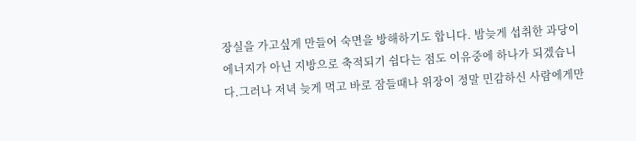장실을 가고싶게 만들어 숙면을 방해하기도 합니다. 밤늦게 섭취한 과당이 에너지가 아닌 지방으로 축적되기 쉽다는 점도 이유중에 하나가 되겠습니다.그러나 저녁 늦게 먹고 바로 잠들때나 위장이 정말 민감하신 사람에게만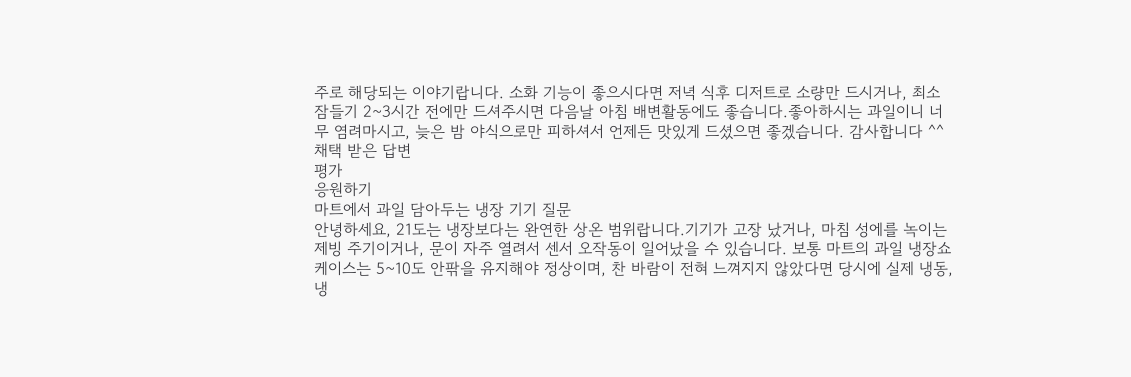주로 해당되는 이야기랍니다. 소화 기능이 좋으시다면 저녁 식후 디저트로 소량만 드시거나, 최소 잠들기 2~3시간 전에만 드셔주시면 다음날 아침 배변활동에도 좋습니다.좋아하시는 과일이니 너무 염려마시고, 늦은 밤 야식으로만 피하셔서 언제든 맛있게 드셨으면 좋겠습니다. 감사합니다 ^^
채택 받은 답변
평가
응원하기
마트에서 과일 담아두는 냉장 기기 질문
안녕하세요, 21도는 냉장보다는 완연한 상온 범위랍니다.기기가 고장 났거나, 마침 성에를 녹이는 제빙 주기이거나, 문이 자주 열려서 센서 오작동이 일어났을 수 있습니다. 보통 마트의 과일 냉장쇼케이스는 5~10도 안팎을 유지해야 정상이며, 찬 바람이 전혀 느껴지지 않았다면 당시에 실제 냉동, 냉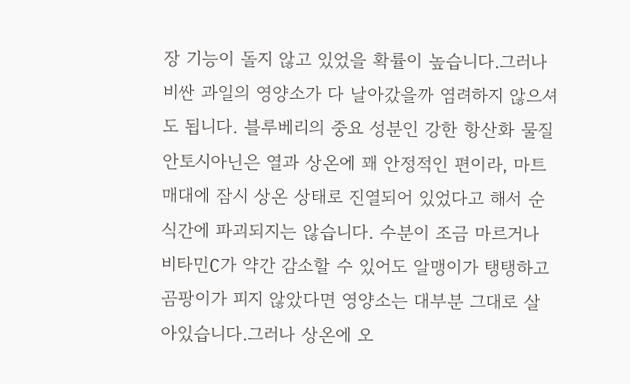장 기능이 돌지 않고 있었을 확률이 높습니다.그러나 비싼 과일의 영양소가 다 날아갔을까 염려하지 않으셔도 됩니다. 블루베리의 중요 성분인 강한 항산화 물질 안토시아닌은 열과 상온에 꽤 안정적인 편이라, 마트 매대에 잠시 상온 상태로 진열되어 있었다고 해서 순식간에 파괴되지는 않습니다. 수분이 조금 마르거나 비타민C가 약간 감소할 수 있어도 알맹이가 탱탱하고 곰팡이가 피지 않았다면 영양소는 대부분 그대로 살아있습니다.그러나 상온에 오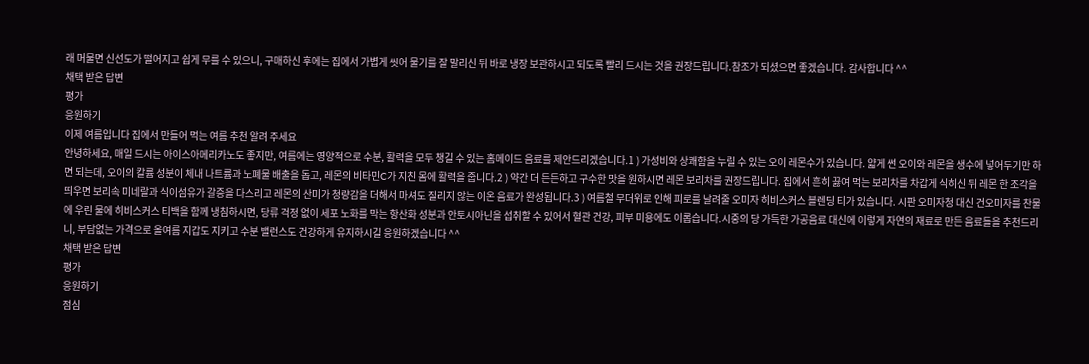래 머물면 신선도가 떨어지고 쉽게 무를 수 있으니, 구매하신 후에는 집에서 가볍게 씻어 물기를 잘 말리신 뒤 바로 냉장 보관하시고 되도록 빨리 드시는 것을 권장드립니다.참조가 되셨으면 좋겠습니다. 감사합니다 ^^
채택 받은 답변
평가
응원하기
이제 여름입니다 집에서 만들어 먹는 여름 추천 알려 주세요
안녕하세요, 매일 드시는 아이스아메리카노도 좋지만, 여름에는 영양적으로 수분, 활력을 모두 챙길 수 있는 홈메이드 음료를 제안드리겠습니다.1 ) 가성비와 상쾌함을 누릴 수 있는 오이 레몬수가 있습니다. 얇게 썬 오이와 레몬을 생수에 넣어두기만 하면 되는데, 오이의 칼륨 성분이 체내 나트륨과 노폐물 배출을 돕고, 레몬의 비타민C가 지친 몸에 활력을 줍니다.2 ) 약간 더 든든하고 구수한 맛을 원하시면 레몬 보리차를 권장드립니다. 집에서 흔히 끓여 먹는 보리차를 차갑게 식히신 뒤 레몬 한 조각을 띄우면 보리속 미네랄과 식이섬유가 갈증을 다스리고 레몬의 산미가 청량감을 더해서 마셔도 질리지 않는 이온 음료가 완성됩니다.3 ) 여름철 무더위로 인해 피로를 날려줄 오미자 히비스커스 블렌딩 티가 있습니다. 시판 오미자청 대신 건오미자를 찬물에 우린 물에 히비스커스 티백을 함께 냉침하시면, 당류 걱정 없이 세포 노화를 막는 항산화 성분과 안토시아닌을 섭취할 수 있어서 혈관 건강, 피부 미용에도 이롭습니다.시중의 당 가득한 가공음료 대신에 이렇게 자연의 재료로 만든 음료들을 추천드리니, 부담없는 가격으로 올여름 지갑도 지키고 수분 밸런스도 건강하게 유지하시길 응원하겠습니다 ^^
채택 받은 답변
평가
응원하기
점심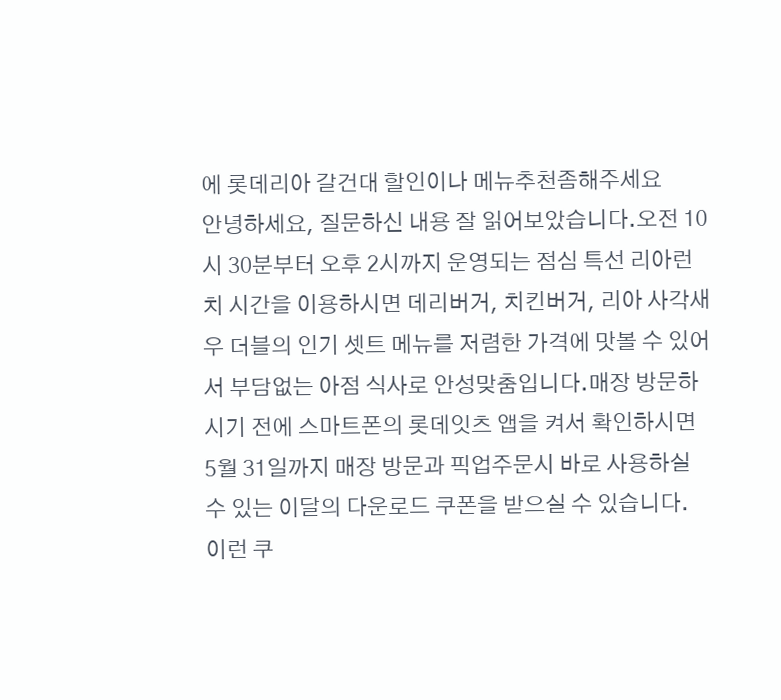에 롯데리아 갈건대 할인이나 메뉴추천좀해주세요
안녕하세요, 질문하신 내용 잘 읽어보았습니다.오전 10시 30분부터 오후 2시까지 운영되는 점심 특선 리아런치 시간을 이용하시면 데리버거, 치킨버거, 리아 사각새우 더블의 인기 셋트 메뉴를 저렴한 가격에 맛볼 수 있어서 부담없는 아점 식사로 안성맞춤입니다.매장 방문하시기 전에 스마트폰의 롯데잇츠 앱을 켜서 확인하시면 5월 31일까지 매장 방문과 픽업주문시 바로 사용하실 수 있는 이달의 다운로드 쿠폰을 받으실 수 있습니다. 이런 쿠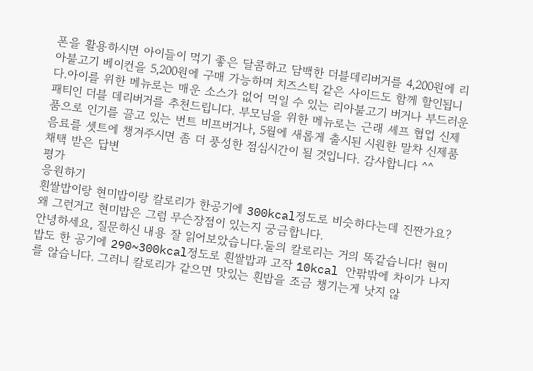폰을 활용하시면 아이들이 먹기 좋은 달콤하고 담백한 더블데리버거를 4,200원에 리아불고기 베이컨을 5,200원에 구매 가능하며 치즈스틱 같은 사이드도 함께 할인됩니다.아이를 위한 메뉴로는 매운 소스가 없어 먹일 수 있는 리아불고기 버거나 부드러운 패티인 더블 데리버거를 추천드립니다. 부모님을 위한 메뉴로는 근래 셰프 협업 신제품으로 인기를 끌고 있는 번트 비프버거나, 5월에 새롭게 출시된 시원한 말차 신제품 음료를 셋트에 챙겨주시면 좀 더 풍성한 점심시간이 될 것입니다. 감사합니다 ^^
채택 받은 답변
평가
응원하기
흰쌀밥이랑 현미밥이랑 칼로리가 한공기에 300kcal정도로 비슷하다는데 진짠가요? 왜 그런거고 현미밥은 그럼 무슨장점이 있는지 궁금합니다.
안녕하세요, 질문하신 내용 잘 읽어보았습니다.둘의 칼로리는 거의 똑같습니다! 현미밥도 한 공기에 290~300kcal정도로 흰쌀밥과 고작 10kcal 안팎밖에 차이가 나지를 않습니다. 그러니 칼로리가 같으면 맛있는 흰밥을 조금 챙기는게 낫지 않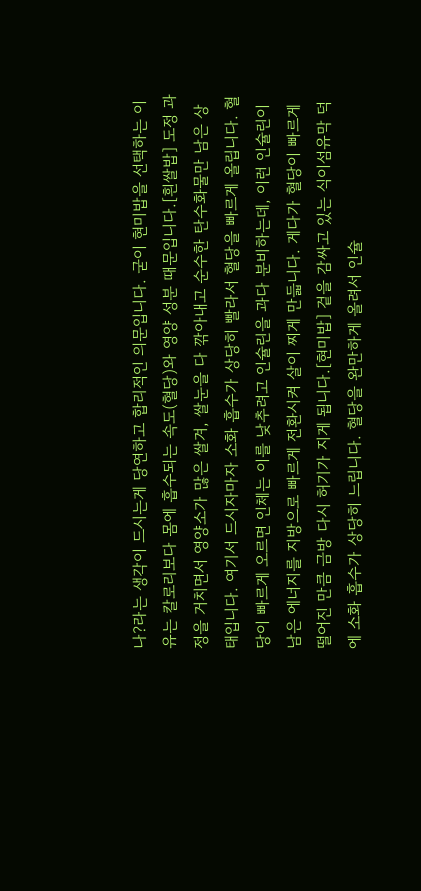나?라는 생각이 드시는게 당연하고 합리적인 의문입니다. 굳이 현미밥을 선택하는 이유는 칼로리보다 몸에 흡수되는 속도(혈당)와 영양 성분 때문입니다.[흰쌀밥] 도정 과정을 거치면서 영양소가 많은 쌀겨, 쌀눈을 다 깎아내고 순수한 탄수화물만 남은 상태입니다. 여기서 드시자마자 소화 흡수가 상당히 빨라서 혈당을 빠르게 올립니다. 혈당이 빠르게 오르면 인체는 이를 낮추려고 인슐린을 과다 분비하는데, 이런 인슐린이 남은 에너지를 지방으로 빠르게 전환시켜 살이 찌게 만듧니다. 게다가 혈당이 빠르게 떨어진 만큼 금방 다시 허기가 지게 됩니다.[현미밥] 겉을 감싸고 있는 식이섬유막 덕에 소화 흡수가 상당히 느립니다. 혈당을 완만하게 올려서 인슐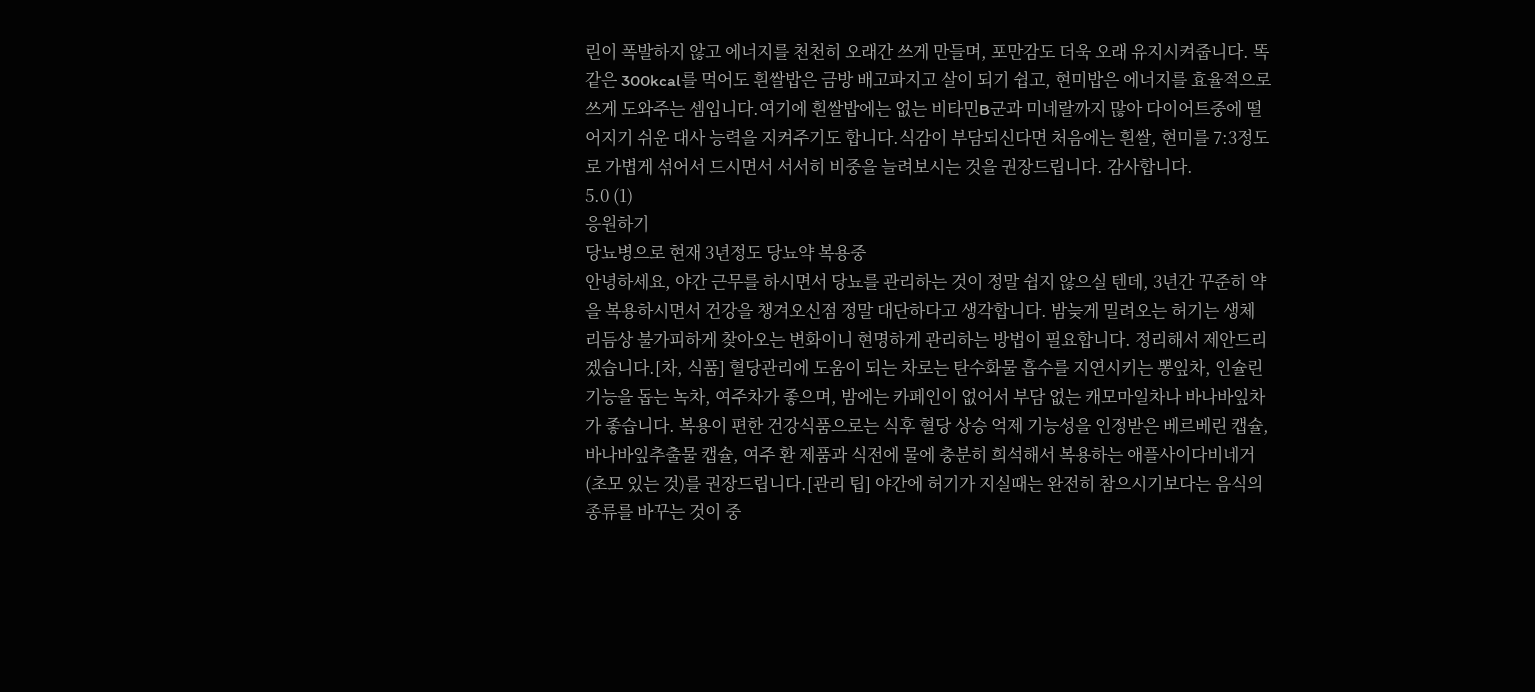린이 폭발하지 않고 에너지를 천천히 오래간 쓰게 만들며, 포만감도 더욱 오래 유지시켜줍니다. 똑같은 300kcal를 먹어도 흰쌀밥은 금방 배고파지고 살이 되기 쉽고, 현미밥은 에너지를 효율적으로 쓰게 도와주는 셈입니다.여기에 흰쌀밥에는 없는 비타민B군과 미네랄까지 많아 다이어트중에 떨어지기 쉬운 대사 능력을 지켜주기도 합니다.식감이 부담되신다면 처음에는 흰쌀, 현미를 7:3정도로 가볍게 섞어서 드시면서 서서히 비중을 늘려보시는 것을 권장드립니다. 감사합니다.
5.0 (1)
응원하기
당뇨병으로 현재 3년정도 당뇨약 복용중
안녕하세요, 야간 근무를 하시면서 당뇨를 관리하는 것이 정말 쉽지 않으실 텐데, 3년간 꾸준히 약을 복용하시면서 건강을 챙겨오신점 정말 대단하다고 생각합니다. 밤늦게 밀려오는 허기는 생체 리듬상 불가피하게 찾아오는 변화이니 현명하게 관리하는 방법이 필요합니다. 정리해서 제안드리겠습니다.[차, 식품] 혈당관리에 도움이 되는 차로는 탄수화물 흡수를 지연시키는 뽕잎차, 인슐린 기능을 돕는 녹차, 여주차가 좋으며, 밤에는 카페인이 없어서 부담 없는 캐모마일차나 바나바잎차가 좋습니다. 복용이 편한 건강식품으로는 식후 혈당 상승 억제 기능성을 인정받은 베르베린 캡슐, 바나바잎추출물 캡슐, 여주 환 제품과 식전에 물에 충분히 희석해서 복용하는 애플사이다비네거(초모 있는 것)를 권장드립니다.[관리 팁] 야간에 허기가 지실때는 완전히 참으시기보다는 음식의 종류를 바꾸는 것이 중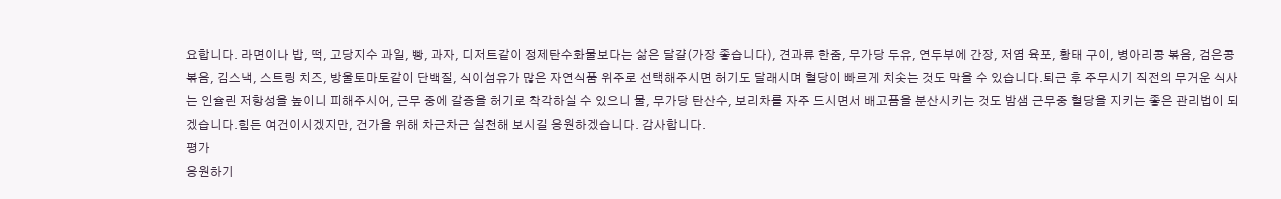요합니다. 라면이나 밥, 떡, 고당지수 과일, 빵, 과자, 디저트같이 정제탄수화물보다는 삶은 달걀(가장 좋습니다), 견과류 한줌, 무가당 두유, 연두부에 간장, 저염 육포, 황태 구이, 병아리콩 볶음, 검은콩 볶음, 김스낵, 스트링 치즈, 방울토마토같이 단백질, 식이섬유가 많은 자연식품 위주로 선택해주시면 허기도 달래시며 혈당이 빠르게 치솟는 것도 막을 수 있습니다.퇴근 후 주무시기 직전의 무거운 식사는 인슐린 저항성을 높이니 피해주시어, 근무 중에 갈증을 허기로 착각하실 수 있으니 물, 무가당 탄산수, 보리차를 자주 드시면서 배고픔을 분산시키는 것도 밤샘 근무중 혈당을 지키는 좋은 관리법이 되겠습니다.힘든 여건이시겠지만, 건가을 위해 차근차근 실천해 보시길 응원하겠습니다. 감사합니다.
평가
응원하기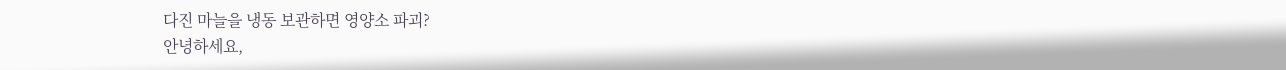다진 마늘을 냉동 보관하면 영양소 파괴?
안녕하세요,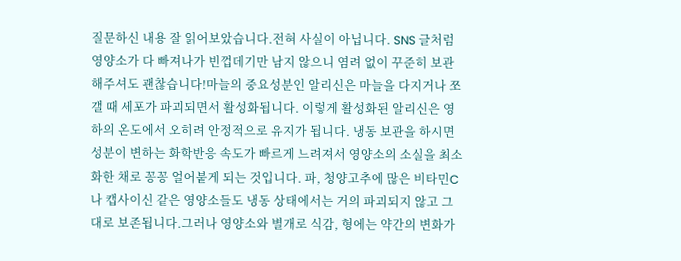질문하신 내용 잘 읽어보았습니다.전혀 사실이 아닙니다. SNS 글처럼 영양소가 다 빠져나가 빈껍데기만 남지 않으니 염려 없이 꾸준히 보관해주셔도 괜찮습니다!마늘의 중요성분인 알리신은 마늘을 다지거나 쪼갤 때 세포가 파괴되면서 활성화됩니다. 이렇게 활성화된 알리신은 영하의 온도에서 오히려 안정적으로 유지가 됩니다. 냉동 보관을 하시면 성분이 변하는 화학반응 속도가 빠르게 느려져서 영양소의 소실을 최소화한 채로 꽁꽁 얼어붙게 되는 것입니다. 파, 청양고추에 많은 비타민C나 캡사이신 같은 영양소들도 냉동 상태에서는 거의 파괴되지 않고 그대로 보존됩니다.그러나 영양소와 별개로 식감, 형에는 약간의 변화가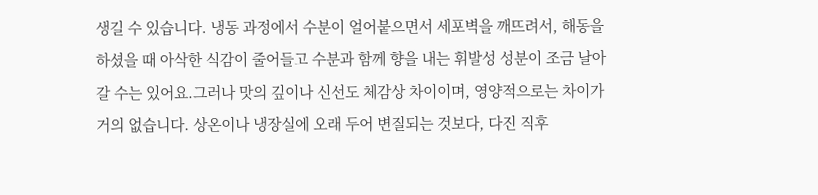생길 수 있습니다. 냉동 과정에서 수분이 얼어붙으면서 세포벽을 깨뜨려서, 해동을 하셨을 때 아삭한 식감이 줄어들고 수분과 함께 향을 내는 휘발성 성분이 조금 날아갈 수는 있어요.그러나 맛의 깊이나 신선도 체감상 차이이며, 영양적으로는 차이가 거의 없습니다. 상온이나 냉장실에 오래 두어 변질되는 것보다, 다진 직후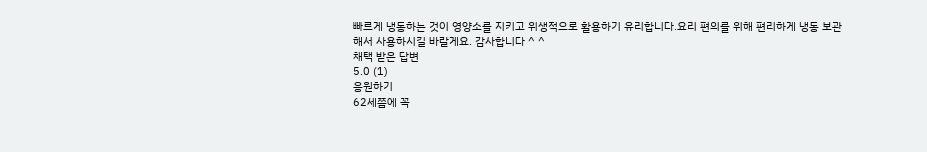빠르게 냉동하는 것이 영양소를 지키고 위생적으로 활용하기 유리합니다.요리 편의를 위해 편리하게 냉동 보관해서 사용하시길 바랄게요. 감사합니다 ^ ^
채택 받은 답변
5.0 (1)
응원하기
62세쯤에 꼭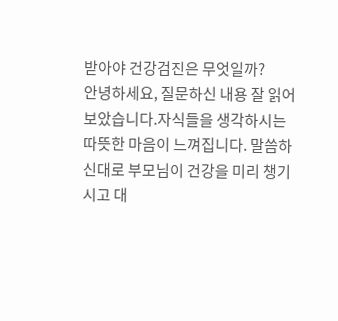받아야 건강검진은 무엇일까?
안녕하세요, 질문하신 내용 잘 읽어보았습니다.자식들을 생각하시는 따뜻한 마음이 느껴집니다. 말씀하신대로 부모님이 건강을 미리 챙기시고 대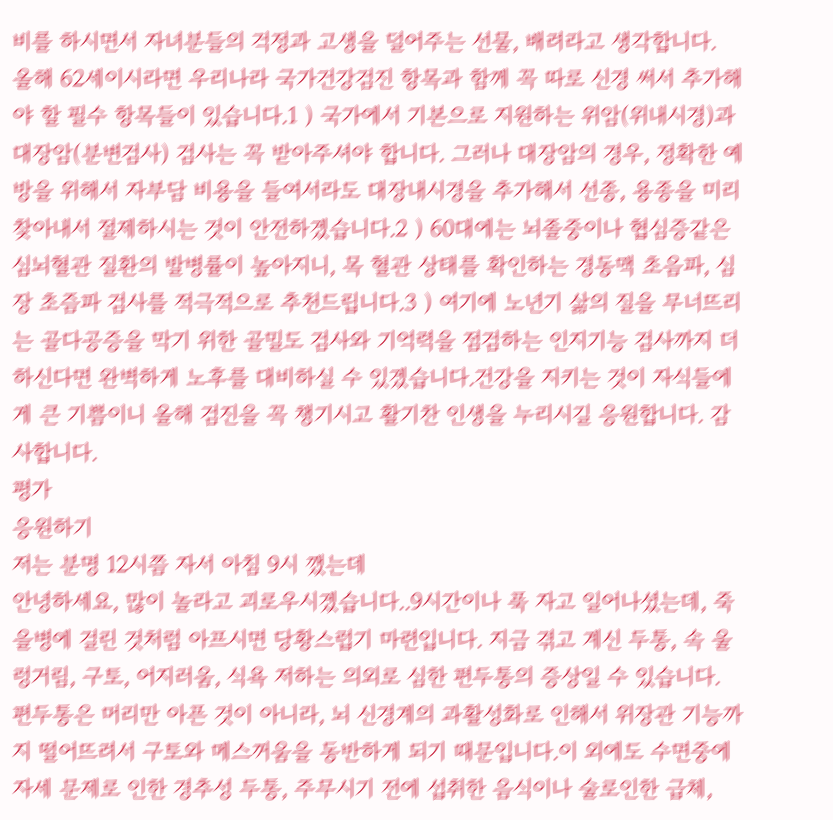비를 하시면서 자녀분들의 걱정과 고생을 덜어주는 선물, 배려라고 생각합니다. 올해 62세이시라면 우리나라 국가건강검진 항목과 함께 꼭 따로 신경 써서 추가해야 할 필수 항목들이 있습니다.1 ) 국가에서 기본으로 지원하는 위암(위내시경)과 대장암(분변검사) 검사는 꼭 받아주셔야 합니다. 그러나 대장암의 경우, 정확한 예방을 위해서 자부담 비용을 들여서라도 대장내시경을 추가해서 선종, 용종을 미리 찾아내서 절제하시는 것이 안전하겠습니다.2 ) 60대에는 뇌졸중이나 협심증같은 심뇌혈관 질환의 발병률이 높아지니, 목 혈관 상태를 확인하는 경동맥 초음파, 심장 초즘파 검사를 적극적으로 추천드립니다.3 ) 여기에 노년기 삶의 질을 무너뜨리는 골다공증을 막기 위한 골밀도 검사와 기억력을 점검하는 인지기능 검사까지 더하신다면 완벽하게 노후를 대비하실 수 있겠습니다.건강을 지키는 것이 자식들에게 큰 기쁨이니 올해 검진을 꼭 챙기시고 활기찬 인생을 누리시길 응원합니다. 감사합니다.
평가
응원하기
저는 분명 12시쯤 자서 아침 9시 깼는데
안녕하세요, 많이 놀라고 괴로우시겠습니다..9시간이나 푹 자고 일어나셨는데, 죽을병에 걸린 것처럼 아프시면 당황스럽기 마련입니다. 지금 겪고 계신 두통, 속 울렁거림, 구토, 어지러움, 식욕 저하는 의외로 심한 편두통의 증상일 수 있습니다. 편두통은 머리만 아픈 것이 아니라, 뇌 신경계의 과활성화로 인해서 위장관 기능까지 떨어뜨려서 구토와 메스꺼움을 동반하게 되기 때문입니다.이 외에도 수면중에 자세 문제로 인한 경추성 두통, 주무시기 전에 섭취한 음식이나 술로인한 급체,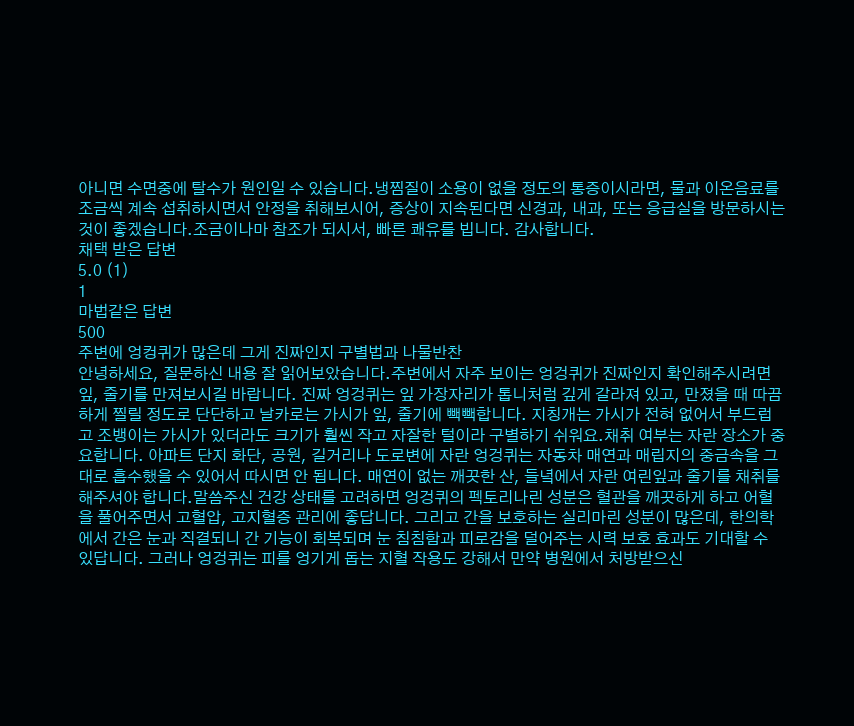아니면 수면중에 탈수가 원인일 수 있습니다.냉찜질이 소용이 없을 정도의 통증이시라면, 물과 이온음료를 조금씩 계속 섭취하시면서 안정을 취해보시어, 증상이 지속된다면 신경과, 내과, 또는 응급실을 방문하시는 것이 좋겠습니다.조금이나마 참조가 되시서, 빠른 쾌유를 빕니다. 감사합니다.
채택 받은 답변
5.0 (1)
1
마법같은 답변
500
주변에 엉컹퀴가 많은데 그게 진짜인지 구별법과 나물반찬
안녕하세요, 질문하신 내용 잘 읽어보았습니다.주변에서 자주 보이는 엉겅퀴가 진짜인지 확인해주시려면 잎, 줄기를 만져보시길 바랍니다. 진짜 엉겅퀴는 잎 가장자리가 톱니처럼 깊게 갈라져 있고, 만졌을 때 따끔하게 찔릴 정도로 단단하고 날카로는 가시가 잎, 줄기에 빽빽합니다. 지칭개는 가시가 전혀 없어서 부드럽고 조뱅이는 가시가 있더라도 크기가 훨씬 작고 자잘한 털이라 구별하기 쉬워요.채취 여부는 자란 장소가 중요합니다. 아파트 단지 화단, 공원, 길거리나 도로변에 자란 엉겅퀴는 자동차 매연과 매립지의 중금속을 그대로 흡수했을 수 있어서 따시면 안 됩니다. 매연이 없는 깨끗한 산, 들녘에서 자란 여린잎과 줄기를 채취를 해주셔야 합니다.말씀주신 건강 상태를 고려하면 엉겅퀴의 펙토리나린 성분은 혈관을 깨끗하게 하고 어혈을 풀어주면서 고혈압, 고지혈증 관리에 좋답니다. 그리고 간을 보호하는 실리마린 성분이 많은데, 한의학에서 간은 눈과 직결되니 간 기능이 회복되며 눈 침침함과 피로감을 덜어주는 시력 보호 효과도 기대할 수 있답니다. 그러나 엉겅퀴는 피를 엉기게 돕는 지혈 작용도 강해서 만약 병원에서 처방받으신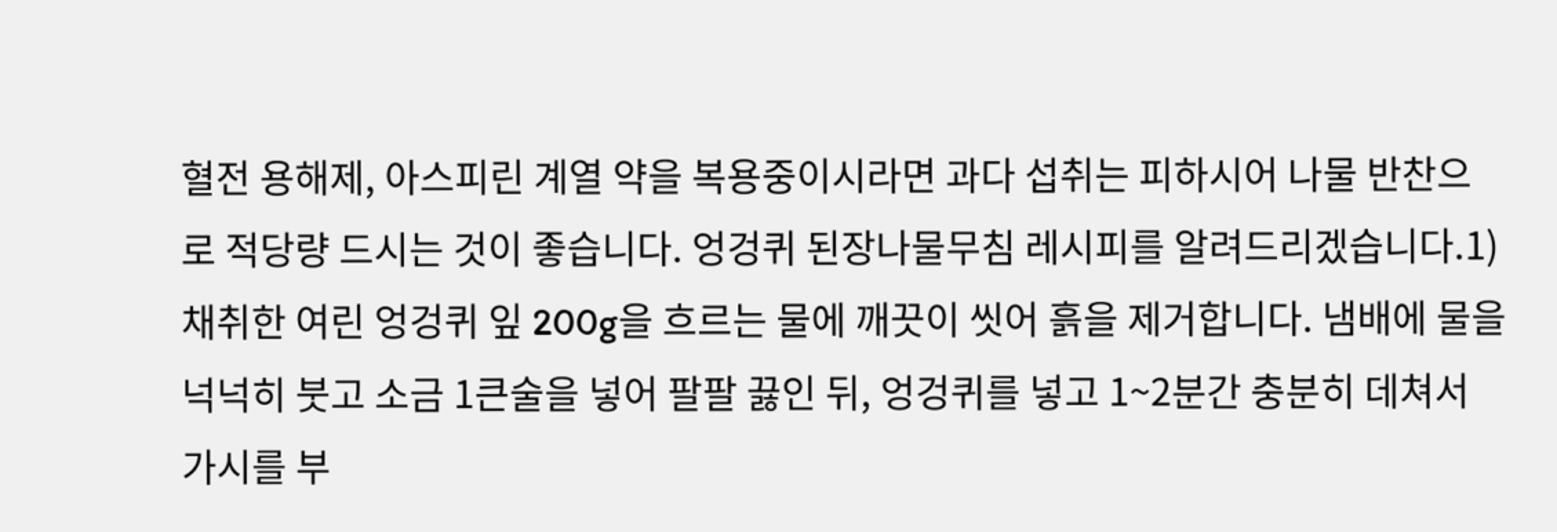혈전 용해제, 아스피린 계열 약을 복용중이시라면 과다 섭취는 피하시어 나물 반찬으로 적당량 드시는 것이 좋습니다. 엉겅퀴 된장나물무침 레시피를 알려드리겠습니다.1) 채취한 여린 엉겅퀴 잎 200g을 흐르는 물에 깨끗이 씻어 흙을 제거합니다. 냄배에 물을 넉넉히 붓고 소금 1큰술을 넣어 팔팔 끓인 뒤, 엉겅퀴를 넣고 1~2분간 충분히 데쳐서 가시를 부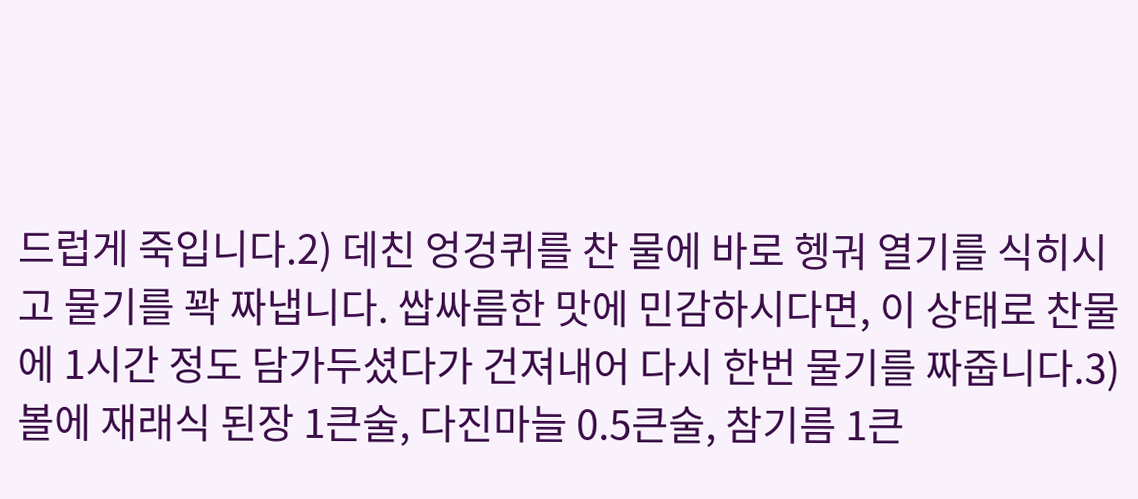드럽게 죽입니다.2) 데친 엉겅퀴를 찬 물에 바로 헹궈 열기를 식히시고 물기를 꽉 짜냅니다. 쌉싸름한 맛에 민감하시다면, 이 상태로 찬물에 1시간 정도 담가두셨다가 건져내어 다시 한번 물기를 짜줍니다.3) 볼에 재래식 된장 1큰술, 다진마늘 0.5큰술, 참기름 1큰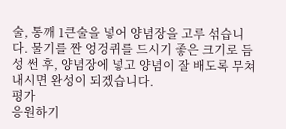술, 통깨 1큰술을 넣어 양념장을 고루 섞습니다. 물기를 짠 엉겅퀴를 드시기 좋은 크기로 듬성 썬 후, 양념장에 넣고 양념이 잘 배도록 무쳐내시면 완성이 되겠습니다.
평가
응원하기